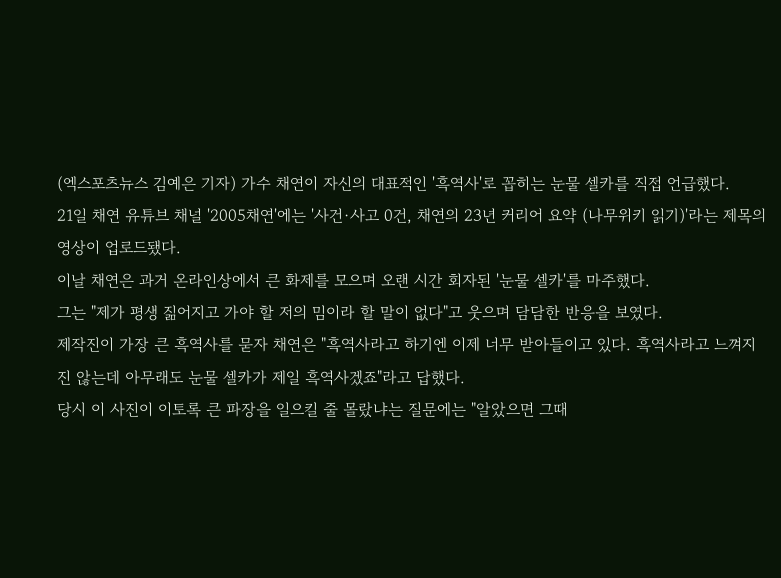(엑스포츠뉴스 김예은 기자) 가수 채연이 자신의 대표적인 '흑역사'로 꼽히는 눈물 셀카를 직접 언급했다.
21일 채연 유튜브 채널 '2005채연'에는 '사건·사고 0건, 채연의 23년 커리어 요약 (나무위키 읽기)'라는 제목의 영상이 업로드됐다.
이날 채연은 과거 온라인상에서 큰 화제를 모으며 오랜 시간 회자된 '눈물 셀카'를 마주했다.
그는 "제가 평생 짊어지고 가야 할 저의 밈이라 할 말이 없다"고 웃으며 담담한 반응을 보였다.
제작진이 가장 큰 흑역사를 묻자 채연은 "흑역사라고 하기엔 이제 너무 받아들이고 있다. 흑역사라고 느껴지진 않는데 아무래도 눈물 셀카가 제일 흑역사겠죠"라고 답했다.
당시 이 사진이 이토록 큰 파장을 일으킬 줄 몰랐냐는 질문에는 "알았으면 그때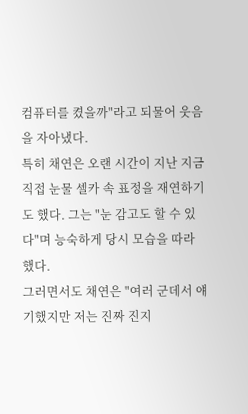컴퓨터를 켰을까"라고 되물어 웃음을 자아냈다.
특히 채연은 오랜 시간이 지난 지금 직접 눈물 셀카 속 표정을 재연하기도 했다. 그는 "눈 감고도 할 수 있다"며 능숙하게 당시 모습을 따라 했다.
그러면서도 채연은 "여러 군데서 얘기했지만 저는 진짜 진지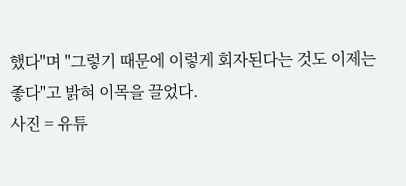했다"며 "그렇기 때문에 이렇게 회자된다는 것도 이제는 좋다"고 밝혀 이목을 끌었다.
사진 = 유튜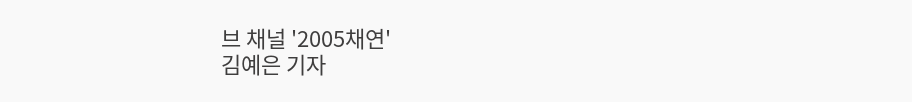브 채널 '2005채연'
김예은 기자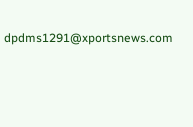dpdms1291@xportsnews.com